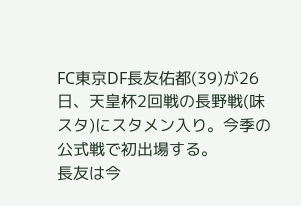FC東京DF長友佑都(39)が26日、天皇杯2回戦の長野戦(味スタ)にスタメン入り。今季の公式戦で初出場する。
長友は今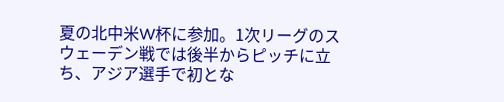夏の北中米W杯に参加。1次リーグのスウェーデン戦では後半からピッチに立ち、アジア選手で初とな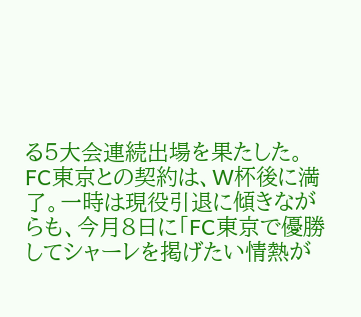る5大会連続出場を果たした。FC東京との契約は、W杯後に満了。一時は現役引退に傾きながらも、今月8日に「FC東京で優勝してシャーレを掲げたい情熱が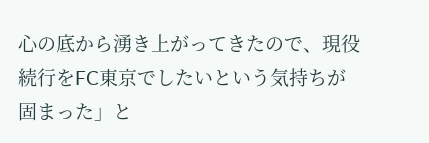心の底から湧き上がってきたので、現役続行をFC東京でしたいという気持ちが固まった」と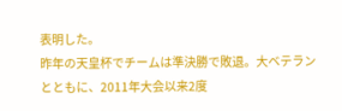表明した。
昨年の天皇杯でチームは準決勝で敗退。大ベテランとともに、2011年大会以来2度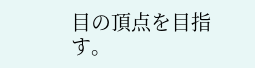目の頂点を目指す。